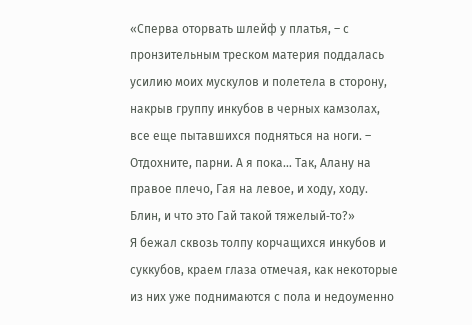«Сперва оторвать шлейф у платья, – с пронзительным треском материя поддалась усилию моих мускулов и полетела в сторону, накрыв группу инкубов в черных камзолах, все еще пытавшихся подняться на ноги. – Отдохните, парни. А я пока… Так, Алану на правое плечо, Гая на левое, и ходу, ходу. Блин, и что это Гай такой тяжелый‑то?»
Я бежал сквозь толпу корчащихся инкубов и суккубов, краем глаза отмечая, как некоторые из них уже поднимаются с пола и недоуменно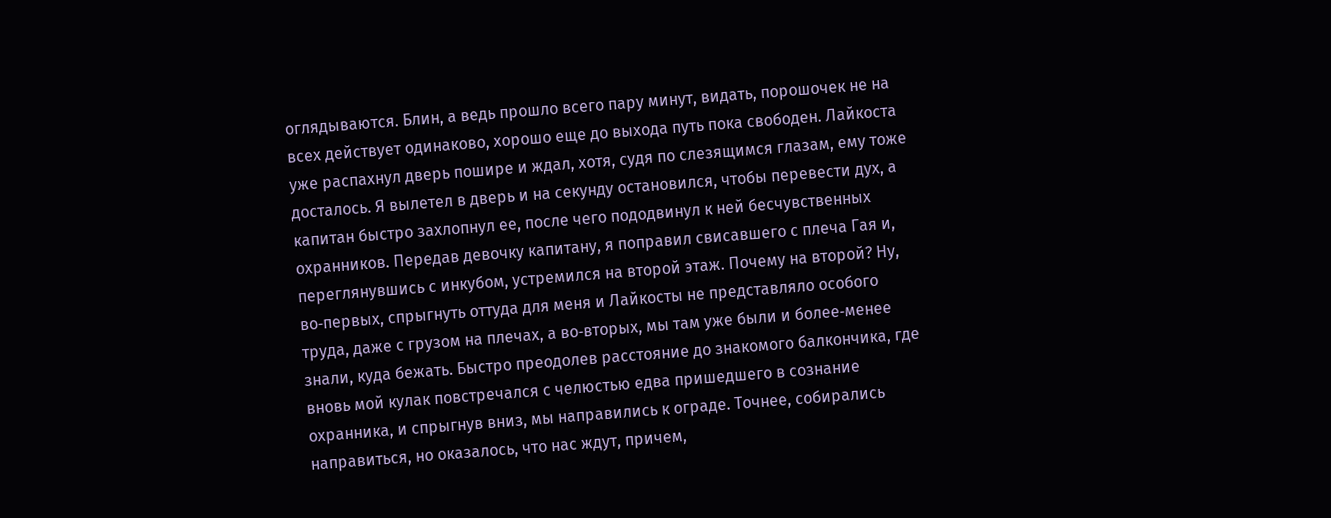оглядываются. Блин, а ведь прошло всего пару минут, видать, порошочек не на всех действует одинаково, хорошо еще до выхода путь пока свободен. Лайкоста уже распахнул дверь пошире и ждал, хотя, судя по слезящимся глазам, ему тоже досталось. Я вылетел в дверь и на секунду остановился, чтобы перевести дух, а капитан быстро захлопнул ее, после чего пододвинул к ней бесчувственных охранников. Передав девочку капитану, я поправил свисавшего с плеча Гая и, переглянувшись с инкубом, устремился на второй этаж. Почему на второй? Ну, во‑первых, спрыгнуть оттуда для меня и Лайкосты не представляло особого труда, даже с грузом на плечах, а во‑вторых, мы там уже были и более‑менее знали, куда бежать. Быстро преодолев расстояние до знакомого балкончика, где вновь мой кулак повстречался с челюстью едва пришедшего в сознание охранника, и спрыгнув вниз, мы направились к ограде. Точнее, собирались направиться, но оказалось, что нас ждут, причем,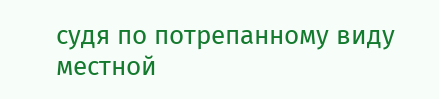судя по потрепанному виду местной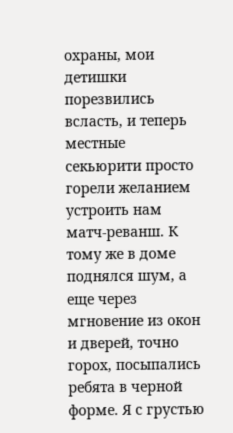охраны, мои детишки порезвились всласть, и теперь местные секьюрити просто горели желанием устроить нам матч‑реванш. К тому же в доме поднялся шум, а еще через мгновение из окон и дверей, точно горох, посыпались ребята в черной форме. Я с грустью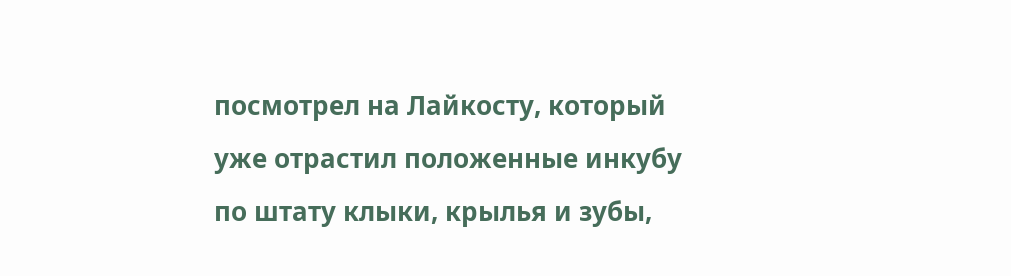посмотрел на Лайкосту, который уже отрастил положенные инкубу по штату клыки, крылья и зубы,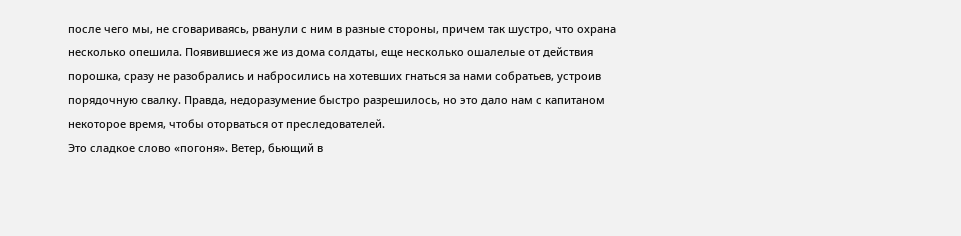после чего мы, не сговариваясь, рванули с ним в разные стороны, причем так шустро, что охрана несколько опешила. Появившиеся же из дома солдаты, еще несколько ошалелые от действия порошка, сразу не разобрались и набросились на хотевших гнаться за нами собратьев, устроив порядочную свалку. Правда, недоразумение быстро разрешилось, но это дало нам с капитаном некоторое время, чтобы оторваться от преследователей.
Это сладкое слово «погоня». Ветер, бьющий в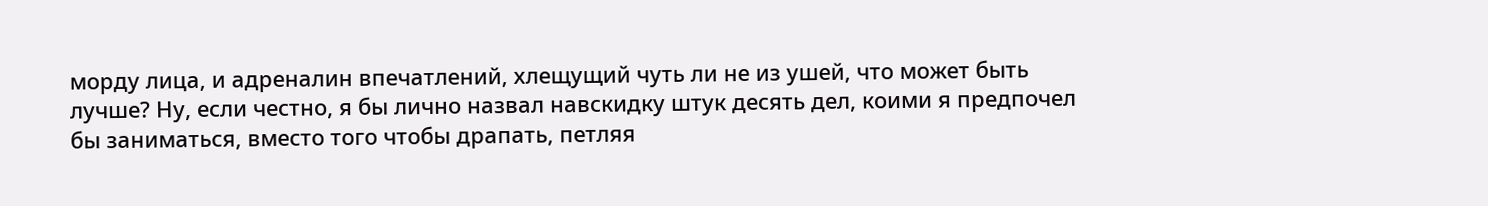морду лица, и адреналин впечатлений, хлещущий чуть ли не из ушей, что может быть лучше? Ну, если честно, я бы лично назвал навскидку штук десять дел, коими я предпочел бы заниматься, вместо того чтобы драпать, петляя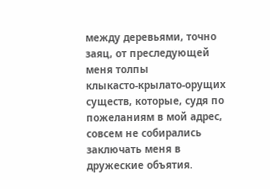между деревьями, точно заяц, от преследующей меня толпы клыкасто‑крылато‑орущих существ, которые, судя по пожеланиям в мой адрес, совсем не собирались заключать меня в дружеские объятия.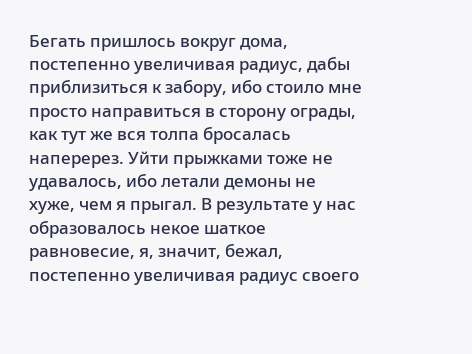Бегать пришлось вокруг дома, постепенно увеличивая радиус, дабы приблизиться к забору, ибо стоило мне просто направиться в сторону ограды, как тут же вся толпа бросалась наперерез. Уйти прыжками тоже не удавалось, ибо летали демоны не хуже, чем я прыгал. В результате у нас образовалось некое шаткое равновесие, я, значит, бежал, постепенно увеличивая радиус своего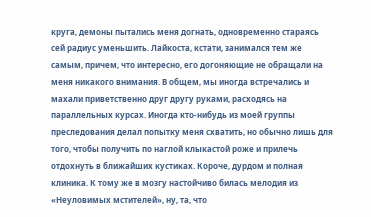круга, демоны пытались меня догнать, одновременно стараясь сей радиус уменьшить. Лайкоста, кстати, занимался тем же самым, причем, что интересно, его догоняющие не обращали на меня никакого внимания. В общем, мы иногда встречались и махали приветственно друг другу руками, расходясь на параллельных курсах. Иногда кто‑нибудь из моей группы преследования делал попытку меня схватить, но обычно лишь для того, чтобы получить по наглой клыкастой роже и прилечь отдохнуть в ближайших кустиках. Короче, дурдом и полная клиника. К тому же в мозгу настойчиво билась мелодия из «Неуловимых мстителей», ну, та, что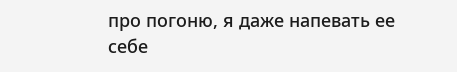про погоню, я даже напевать ее себе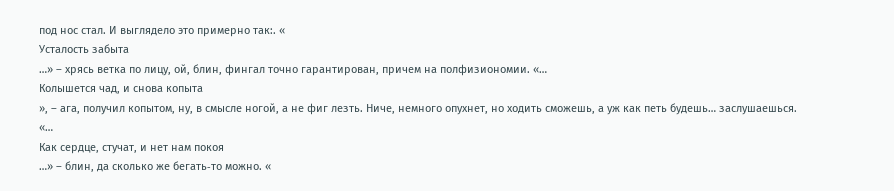под нос стал. И выглядело это примерно так:. «
Усталость забыта
…» – хрясь ветка по лицу, ой, блин, фингал точно гарантирован, причем на полфизиономии. «…
Колышется чад, и снова копыта
», – ага, получил копытом, ну, в смысле ногой, а не фиг лезть. Ниче, немного опухнет, но ходить сможешь, а уж как петь будешь… заслушаешься. «…
Как сердце, стучат, и нет нам покоя
…» – блин, да сколько же бегать‑то можно. «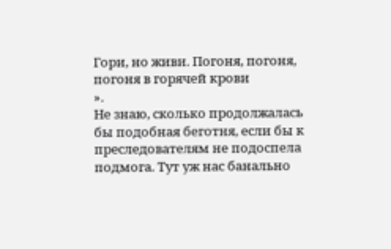Гори, но живи. Погоня, погоня, погоня в горячей крови
».
Не знаю, сколько продолжалась бы подобная беготня, если бы к преследователям не подоспела подмога. Тут уж нас банально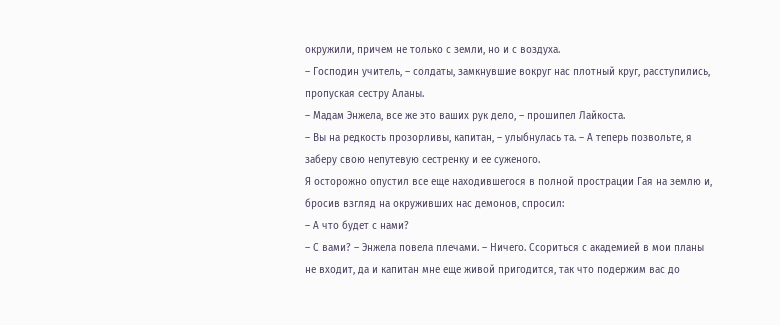окружили, причем не только с земли, но и с воздуха.
– Господин учитель, – солдаты, замкнувшие вокруг нас плотный круг, расступились, пропуская сестру Аланы.
– Мадам Энжела, все же это ваших рук дело, – прошипел Лайкоста.
– Вы на редкость прозорливы, капитан, – улыбнулась та. – А теперь позвольте, я заберу свою непутевую сестренку и ее суженого.
Я осторожно опустил все еще находившегося в полной прострации Гая на землю и, бросив взгляд на окруживших нас демонов, спросил:
– А что будет с нами?
– С вами? – Энжела повела плечами. – Ничего. Ссориться с академией в мои планы не входит, да и капитан мне еще живой пригодится, так что подержим вас до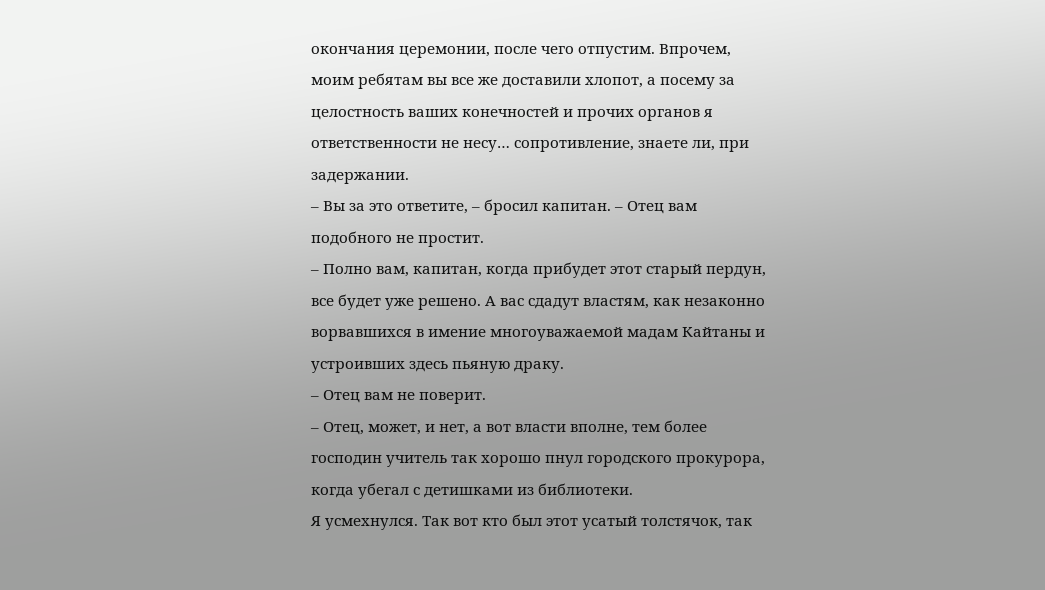окончания церемонии, после чего отпустим. Впрочем, моим ребятам вы все же доставили хлопот, а посему за целостность ваших конечностей и прочих органов я ответственности не несу… сопротивление, знаете ли, при задержании.
– Вы за это ответите, – бросил капитан. – Отец вам подобного не простит.
– Полно вам, капитан, когда прибудет этот старый пердун, все будет уже решено. А вас сдадут властям, как незаконно ворвавшихся в имение многоуважаемой мадам Кайтаны и устроивших здесь пьяную драку.
– Отец вам не поверит.
– Отец, может, и нет, а вот власти вполне, тем более господин учитель так хорошо пнул городского прокурора, когда убегал с детишками из библиотеки.
Я усмехнулся. Так вот кто был этот усатый толстячок, так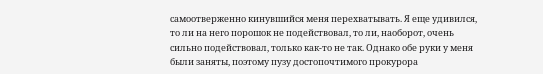самоотверженно кинувшийся меня перехватывать. Я еще удивился, то ли на него порошок не подействовал, то ли, наоборот, очень сильно подействовал, только как‑то не так. Однако обе руки у меня были заняты, поэтому пузу достопочтимого прокурора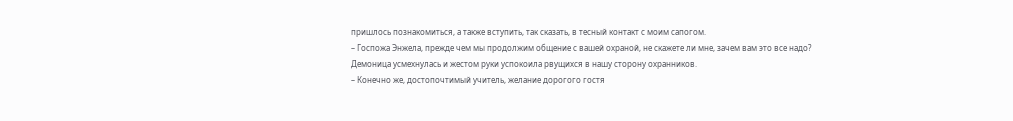пришлось познакомиться, а также вступить, так сказать, в тесный контакт с моим сапогом.
– Госпожа Энжела, прежде чем мы продолжим общение с вашей охраной, не скажете ли мне, зачем вам это все надо?
Демоница усмехнулась и жестом руки успокоила рвущихся в нашу сторону охранников.
– Конечно же, достопочтимый учитель, желание дорогого гостя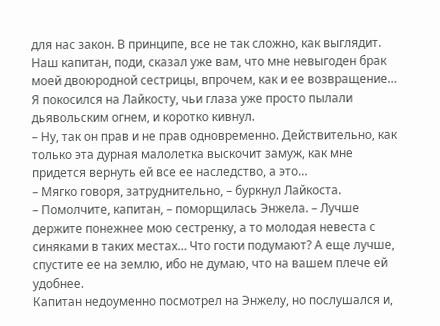для нас закон. В принципе, все не так сложно, как выглядит. Наш капитан, поди, сказал уже вам, что мне невыгоден брак моей двоюродной сестрицы, впрочем, как и ее возвращение…
Я покосился на Лайкосту, чьи глаза уже просто пылали дьявольским огнем, и коротко кивнул.
– Ну, так он прав и не прав одновременно. Действительно, как только эта дурная малолетка выскочит замуж, как мне придется вернуть ей все ее наследство, а это…
– Мягко говоря, затруднительно, – буркнул Лайкоста.
– Помолчите, капитан, – поморщилась Энжела. – Лучше держите понежнее мою сестренку, а то молодая невеста с синяками в таких местах… Что гости подумают? А еще лучше, спустите ее на землю, ибо не думаю, что на вашем плече ей удобнее.
Капитан недоуменно посмотрел на Энжелу, но послушался и,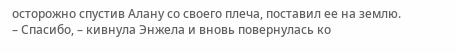осторожно спустив Алану со своего плеча, поставил ее на землю.
– Спасибо, – кивнула Энжела и вновь повернулась ко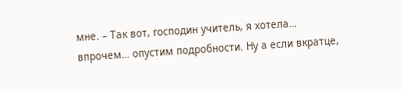мне. – Так вот, господин учитель, я хотела… впрочем… опустим подробности. Ну а если вкратце,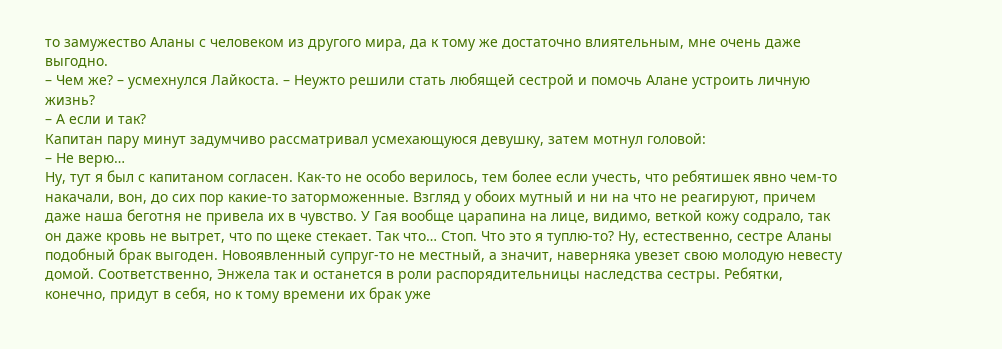то замужество Аланы с человеком из другого мира, да к тому же достаточно влиятельным, мне очень даже выгодно.
– Чем же? – усмехнулся Лайкоста. – Неужто решили стать любящей сестрой и помочь Алане устроить личную жизнь?
– А если и так?
Капитан пару минут задумчиво рассматривал усмехающуюся девушку, затем мотнул головой:
– Не верю…
Ну, тут я был с капитаном согласен. Как‑то не особо верилось, тем более если учесть, что ребятишек явно чем‑то накачали, вон, до сих пор какие‑то заторможенные. Взгляд у обоих мутный и ни на что не реагируют, причем даже наша беготня не привела их в чувство. У Гая вообще царапина на лице, видимо, веткой кожу содрало, так он даже кровь не вытрет, что по щеке стекает. Так что… Стоп. Что это я туплю‑то? Ну, естественно, сестре Аланы подобный брак выгоден. Новоявленный супруг‑то не местный, а значит, наверняка увезет свою молодую невесту домой. Соответственно, Энжела так и останется в роли распорядительницы наследства сестры. Ребятки, конечно, придут в себя, но к тому времени их брак уже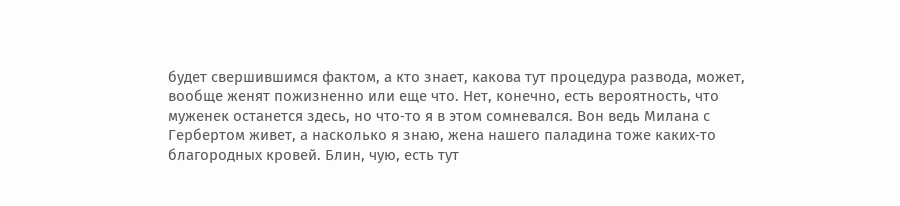будет свершившимся фактом, а кто знает, какова тут процедура развода, может, вообще женят пожизненно или еще что. Нет, конечно, есть вероятность, что муженек останется здесь, но что‑то я в этом сомневался. Вон ведь Милана с Гербертом живет, а насколько я знаю, жена нашего паладина тоже каких‑то благородных кровей. Блин, чую, есть тут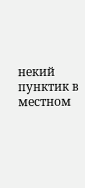некий пунктик в местном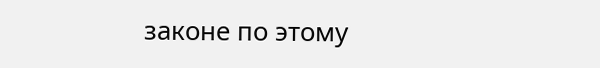законе по этому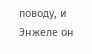поводу, и Энжеле он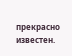прекрасно известен.